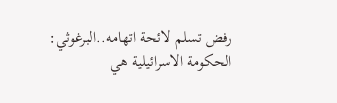رفض تسلم لائحة اتهامه..البرغوثي: الحكومة الاسرائيلية هي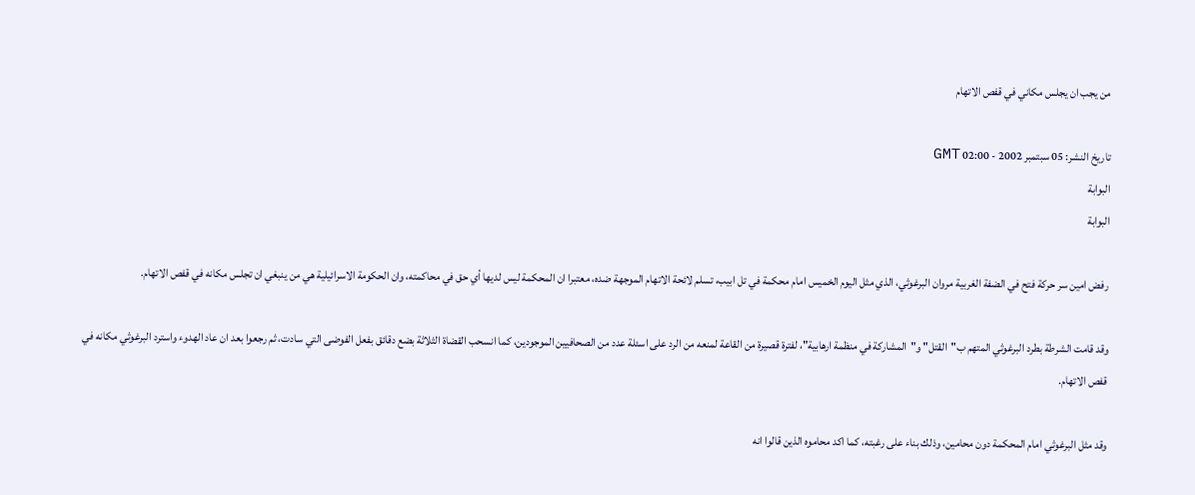من يجب ان يجلس مكاني في قفص الاتهام

تاريخ النشر: 05 سبتمبر 2002 - 02:00 GMT
البوابة
البوابة

رفض امين سر حركة فتح في الضفة الغربية مروان البرغوثي، الذي مثل اليوم الخميس امام محكمة في تل ابيب، تسلم لائحة الاتهام الموجهة ضده، معتبرا ان المحكمة ليس لديها أي حق في محاكمته، وان الحكومة الاسرائيلية هي من ينبغي ان تجلس مكانه في قفص الاتهام.

وقد قامت الشرطة بطرد البرغوثي المتهم ب"القتل" و"المشاركة في منظمة ارهابية"، لفترة قصيرة من القاعة لمنعه من الرد على اسئلة عدد من الصحافيين الموجودين، كما انسحب القضاة الثلاثة بضع دقائق بفعل الفوضى التي سادت، ثم رجعوا بعد ان عاد الهدوء واسترد البرغوثي مكانه في قفص الاتهام.

وقد مثل البرغوثي امام المحكمة دون محامين، وذلك بناء على رغبته، كما اكد محاموه الذين قالوا انه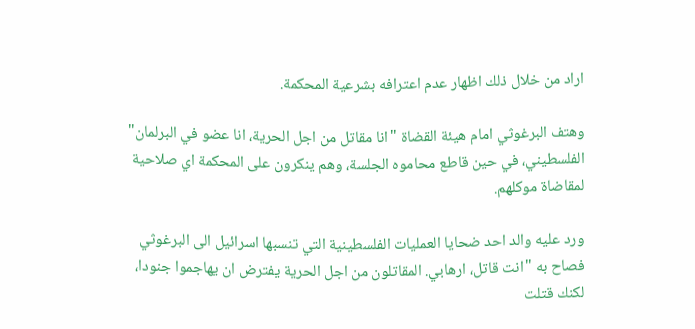اراد من خلال ذلك اظهار عدم اعترافه بشرعية المحكمة.

وهتف البرغوثي امام هيئة القضاة "انا مقاتل من اجل الحرية، انا عضو في البرلمان" الفلسطيني، في حين قاطع محاموه الجلسة، وهم ينكرون على المحكمة اي صلاحية لمقاضاة موكلهم.

ورد عليه والد احد ضحايا العمليات الفلسطينية التي تنسبها اسرائيل الى البرغوثي فصاح به "انت قاتل، ارهابي. المقاتلون من اجل الحرية يفترض ان يهاجموا جنودا، لكنك قتلت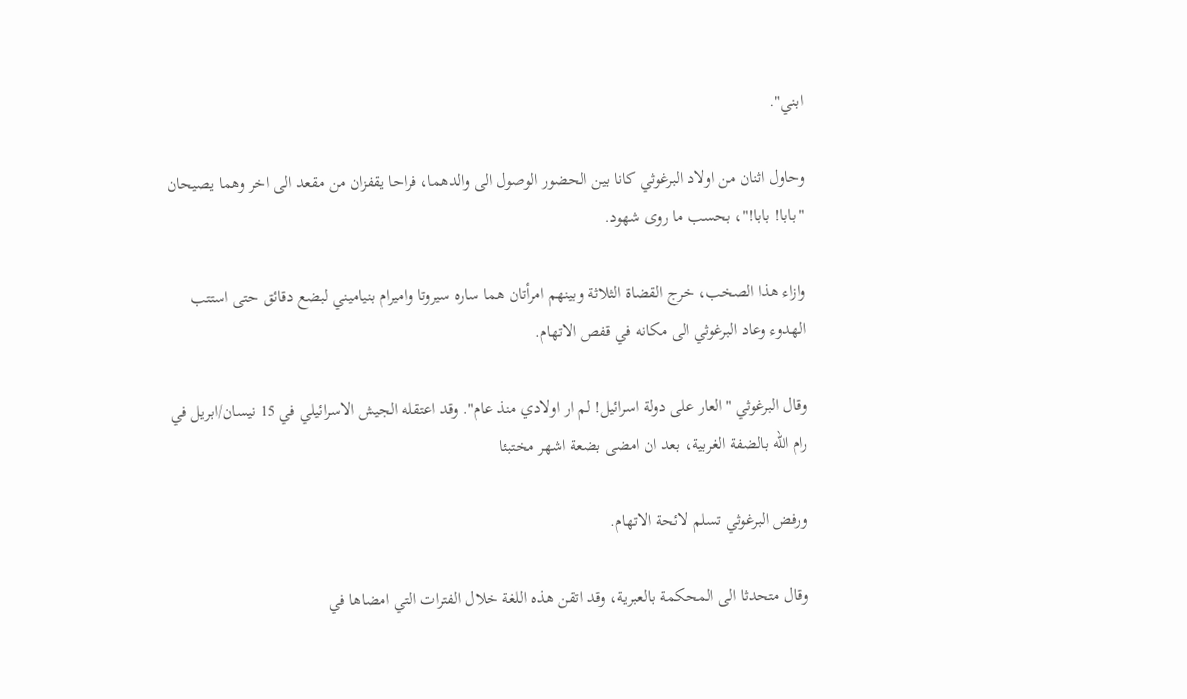ابني".

وحاول اثنان من اولاد البرغوثي كانا بين الحضور الوصول الى والدهما، فراحا يقفزان من مقعد الى اخر وهما يصيحان "بابا! بابا!"، بحسب ما روى شهود.

وازاء هذا الصخب، خرج القضاة الثلاثة وبينهم امرأتان هما ساره سيروتا واميرام بنياميني لبضع دقائق حتى استتب الهدوء وعاد البرغوثي الى مكانه في قفص الاتهام.

وقال البرغوثي "العار على دولة اسرائيل! لم ار اولادي منذ عام". وقد اعتقله الجيش الاسرائيلي في 15 نيسان/ابريل في رام الله بالضفة الغربية، بعد ان امضى بضعة اشهر مختبئا

ورفض البرغوثي تسلم لائحة الاتهام.

وقال متحدثا الى المحكمة بالعبرية، وقد اتقن هذه اللغة خلال الفترات التي امضاها في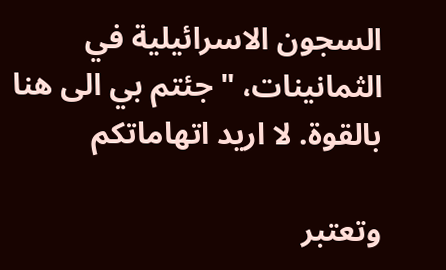السجون الاسرائيلية في الثمانينات، "جئتم بي الى هنا بالقوة. لا اريد اتهاماتكم

وتعتبر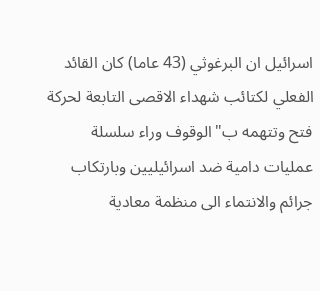اسرائيل ان البرغوثي (43 عاما) كان القائد الفعلي لكتائب شهداء الاقصى التابعة لحركة فتح وتتهمه ب"الوقوف وراء سلسلة عمليات دامية ضد اسرائيليين وبارتكاب جرائم والانتماء الى منظمة معادية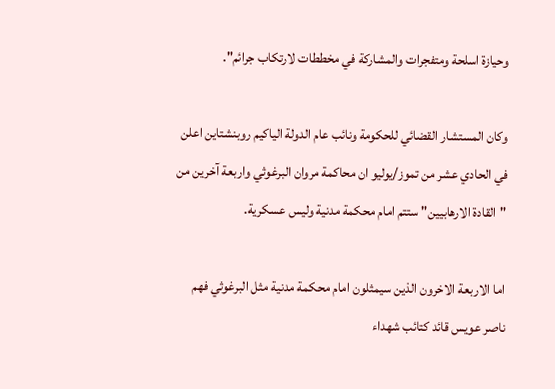وحيازة اسلحة ومتفجرات والمشاركة في مخططات لارتكاب جرائم".

وكان المستشار القضائي للحكومة ونائب عام الدولة الياكيم روبنشتاين اعلن في الحادي عشر من تموز/يوليو ان محاكمة مروان البرغوثي واربعة آخرين من "القادة الارهابيين" ستتم امام محكمة مدنية وليس عسكرية.

اما الاربعة الاخرون الذين سيمثلون امام محكمة مدنية مثل البرغوثي فهم ناصر عويس قائد كتائب شهداء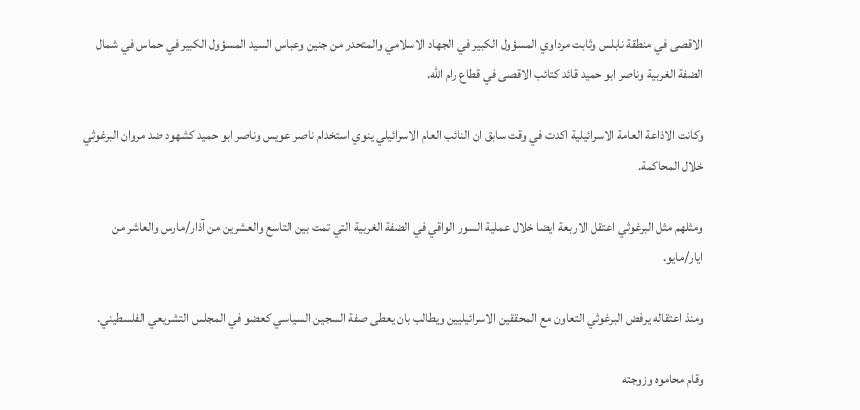الاقصى في منطقة نابلس وثابت مرداوي المسؤول الكبير في الجهاد الاسلامي والمتحدر من جنين وعباس السيد المسؤول الكبير في حماس في شمال الضفة الغربية وناصر ابو حميد قائد كتائب الاقصى في قطاع رام الله.

وكانت الاذاعة العامة الاسرائيلية اكدت في وقت سابق ان النائب العام الاسرائيلي ينوي استخدام ناصر عويس وناصر ابو حميد كشهود ضد مروان البرغوثي خلال المحاكمة.

ومثلهم مثل البرغوثي اعتقل الاربعة ايضا خلال عملية السور الواقي في الضفة الغربية التي تمت بين التاسع والعشرين من آذار/مارس والعاشر من ايار/مايو.

ومنذ اعتقاله يرفض البرغوثي التعاون مع المحققين الاسرائيليين ويطالب بان يعطى صفة السجين السياسي كعضو في المجلس التشريعي الفلسطيني.

وقام محاموه وزوجته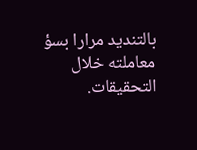بالتنديد مرارا بسؤ معاملته خلال التحقيقات.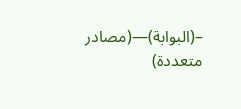–(البوابة)—(مصادر متعددة)